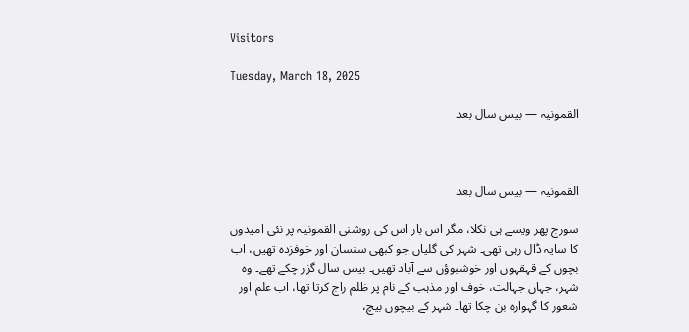Visitors

Tuesday, March 18, 2025

القمونیہ — بیس سال بعد



القمونیہ — بیس سال بعد

سورج پھر ویسے ہی نکلا، مگر اس بار اس کی روشنی القمونیہ پر نئی امیدوں کا سایہ ڈال رہی تھی۔ شہر کی گلیاں جو کبھی سنسان اور خوفزدہ تھیں، اب بچوں کے قہقہوں اور خوشبوؤں سے آباد تھیں۔ بیس سال گزر چکے تھے۔ وہ شہر، جہاں جہالت، خوف اور مذہب کے نام پر ظلم راج کرتا تھا، اب علم اور شعور کا گہوارہ بن چکا تھا۔ شہر کے بیچوں بیچ،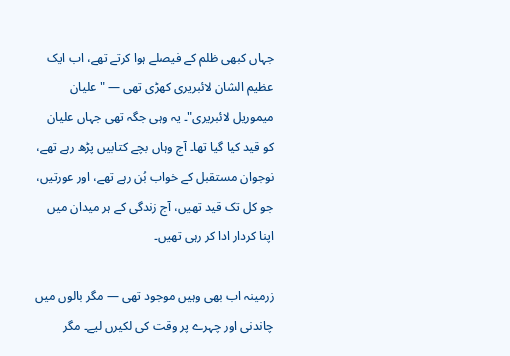جہاں کبھی ظلم کے فیصلے ہوا کرتے تھے، اب ایک عظیم الشان لائبریری کھڑی تھی — "علیان میموریل لائبریری"۔ یہ وہی جگہ تھی جہاں علیان کو قید کیا گیا تھا۔ آج وہاں بچے کتابیں پڑھ رہے تھے، نوجوان مستقبل کے خواب بُن رہے تھے، اور عورتیں، جو کل تک قید تھیں، آج زندگی کے ہر میدان میں اپنا کردار ادا کر رہی تھیں۔

زرمینہ اب بھی وہیں موجود تھی — مگر بالوں میں چاندنی اور چہرے پر وقت کی لکیرں لیے۔ مگر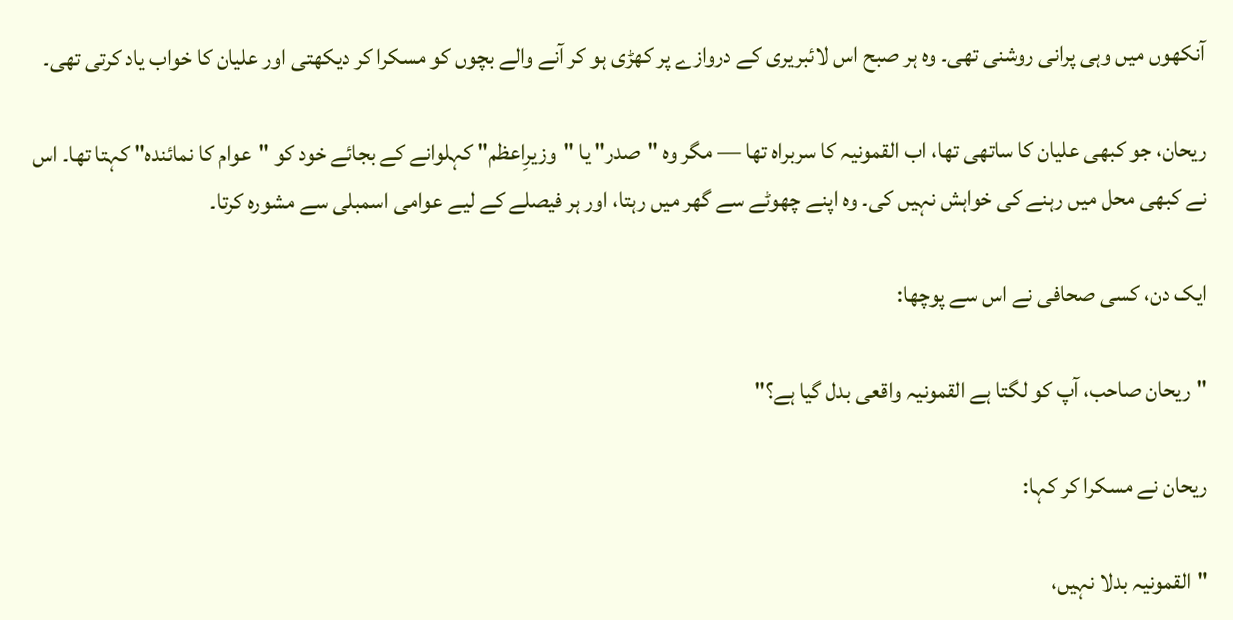آنکھوں میں وہی پرانی روشنی تھی۔ وہ ہر صبح اس لائبریری کے دروازے پر کھڑی ہو کر آنے والے بچوں کو مسکرا کر دیکھتی اور علیان کا خواب یاد کرتی تھی۔

ریحان، جو کبھی علیان کا ساتھی تھا، اب القمونیہ کا سربراہ تھا — مگر وہ "صدر" یا "وزیرِاعظم" کہلوانے کے بجائے خود کو "عوام کا نمائندہ" کہتا تھا۔ اس نے کبھی محل میں رہنے کی خواہش نہیں کی۔ وہ اپنے چھوٹے سے گھر میں رہتا، اور ہر فیصلے کے لیے عوامی اسمبلی سے مشورہ کرتا۔

ایک دن، کسی صحافی نے اس سے پوچھا:

"ریحان صاحب، آپ کو لگتا ہے القمونیہ واقعی بدل گیا ہے؟"

ریحان نے مسکرا کر کہا:

"القمونیہ بدلا نہیں،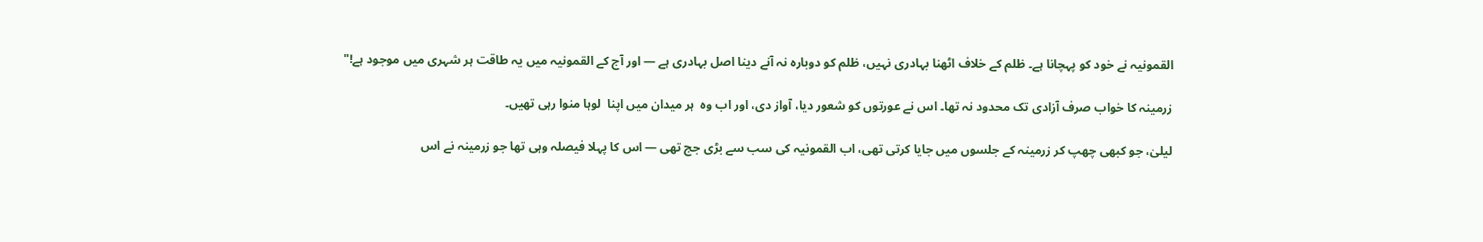القمونیہ نے خود کو پہچانا ہے۔ ظلم کے خلاف اٹھنا بہادری نہیں، ظلم کو دوبارہ نہ آنے دینا اصل بہادری ہے — اور آج کے القمونیہ میں یہ طاقت ہر شہری میں موجود ہے!"

زرمینہ کا خواب صرف آزادی تک محدود نہ تھا۔ اس نے عورتوں کو شعور دیا، آواز دی، اور اب وہ  ہر میدان میں اپنا  لوہا منوا رہی تھیں۔

لیلیٰ، جو کبھی چھپ کر زرمینہ کے جلسوں میں جایا کرتی تھی، اب القمونیہ کی سب سے بڑی جج تھی — اس کا پہلا فیصلہ وہی تھا جو زرمینہ نے اس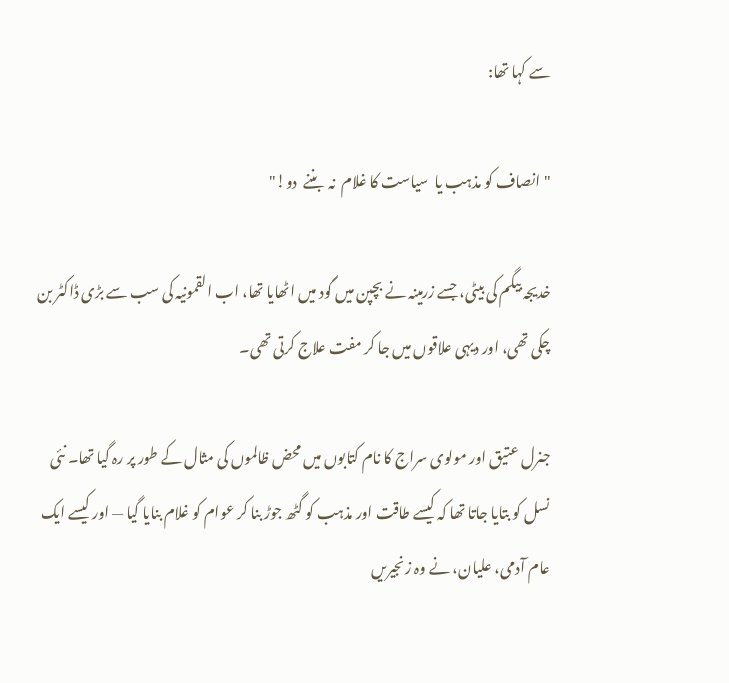سے کہا تھا:

"انصاف کو مذہب یا  سیاست کا غلام  نہ  بننے  دو!"

خدیجہ بیگم کی بیٹی، جسے زرمینہ نے بچپن میں گود میں اٹھایا تھا، اب القمونیہ کی سب سے بڑی ڈاکٹر بن چکی تھی، اور دیہی علاقوں میں جا کر مفت علاج کرتی تھی۔

جنرل عتیق اور مولوی سراج کا نام کتابوں میں محض ظالموں کی مثال کے طور پر رہ گیا تھا۔ نئی نسل کو بتایا جاتا تھا کہ کیسے طاقت اور مذہب کو گٹھ جوڑ بنا کر عوام کو غلام بنایا گیا — اور کیسے ایک عام آدمی، علیان، نے وہ زنجیریں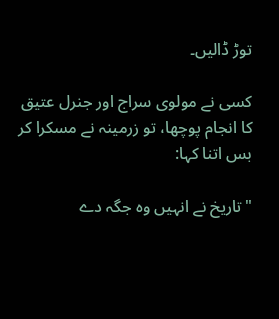توڑ ڈالیں۔

کسی نے مولوی سراج اور جنرل عتیق کا انجام پوچھا، تو زرمینہ نے مسکرا کر بس اتنا کہا:

"تاریخ نے انہیں وہ جگہ دے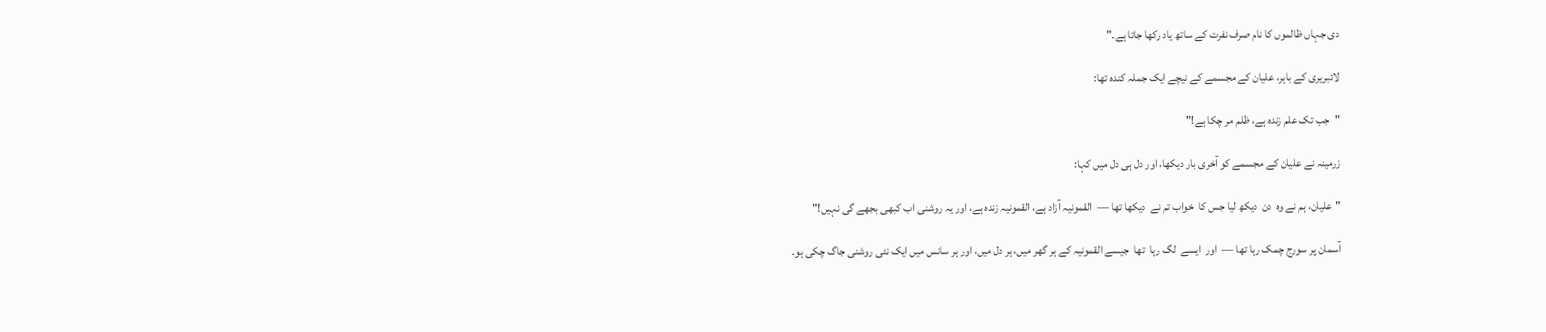دی جہاں ظالموں کا نام صرف نفرت کے ساتھ یاد رکھا جاتا ہے۔"

لائبریری کے باہر، علیان کے مجسمے کے نیچے ایک جملہ کندہ تھا:

"جب تک علم زندہ ہے، ظلم مر چکا ہے!"

زرمینہ نے علیان کے مجسمے کو آخری بار دیکھا، اور دل ہی دل میں کہا:

"علیان، ہم نے وہ  دن  دیکھ لیا جس کا  خواب تم نے  دیکھا تھا —  القمونیہ آزاد ہے، القمونیہ زندہ ہے، اور یہ روشنی اب کبھی بجھے گی نہیں!"

آسمان پر سورج چمک رہا تھا —  اور  ایسے  لگ رہا  تھا  جیسے القمونیہ کے ہر گھر میں، ہر دل میں، اور ہر سانس میں ایک نئی روشنی جاگ چکی ہو۔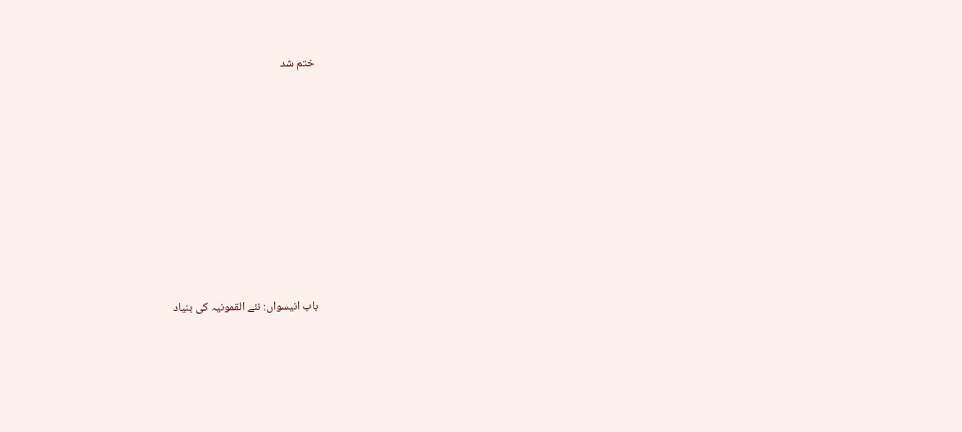ختم شد













باب انیسواں: نئے القمونیہ کی بنیاد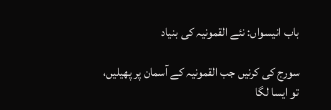باب انیسواں: نئے القمونیہ کی بنیاد

سورج کی کرنیں جب القمونیہ کے آسمان پر پھیلیں، تو ایسا لگا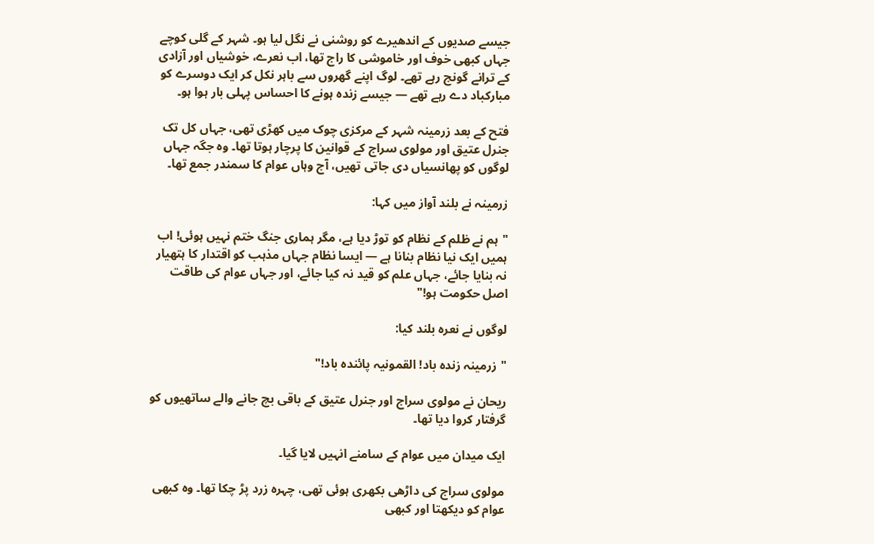جیسے صدیوں کے اندھیرے کو روشنی نے نگل لیا ہو۔ شہر کے گلی کوچے جہاں کبھی خوف اور خاموشی کا راج تھا، اب نعرے، خوشیاں اور آزادی کے ترانے گونج رہے تھے۔ لوگ اپنے گھروں سے باہر نکل کر ایک دوسرے کو مبارکباد دے رہے تھے — جیسے زندہ ہونے کا احساس پہلی بار ہوا ہو۔

فتح کے بعد زرمینہ شہر کے مرکزی چوک میں کھڑی تھی، جہاں کل تک جنرل عتیق اور مولوی سراج کے قوانین کا پرچار ہوتا تھا۔ وہ جگہ جہاں لوگوں کو پھانسیاں دی جاتی تھیں، آج وہاں عوام کا سمندر جمع تھا۔

زرمینہ نے بلند آواز میں کہا:

"ہم نے ظلم کے نظام کو توڑ دیا ہے، مگر ہماری جنگ ختم نہیں ہوئی! اب ہمیں ایک نیا نظام بنانا ہے — ایسا نظام جہاں مذہب کو اقتدار کا ہتھیار نہ بنایا جائے، جہاں علم کو قید نہ کیا جائے، اور جہاں عوام کی طاقت اصل حکومت ہو!"

لوگوں نے نعرہ بلند کیا:

"زرمینہ زندہ باد! القمونیہ پائندہ باد!"

ریحان نے مولوی سراج اور جنرل عتیق کے باقی بچ جانے والے ساتھیوں کو گرفتار کروا دیا تھا۔

ایک میدان میں عوام کے سامنے انہیں لایا گیا۔

مولوی سراج کی داڑھی بکھری ہوئی تھی، چہرہ زرد پڑ چکا تھا۔ وہ کبھی عوام کو دیکھتا اور کبھی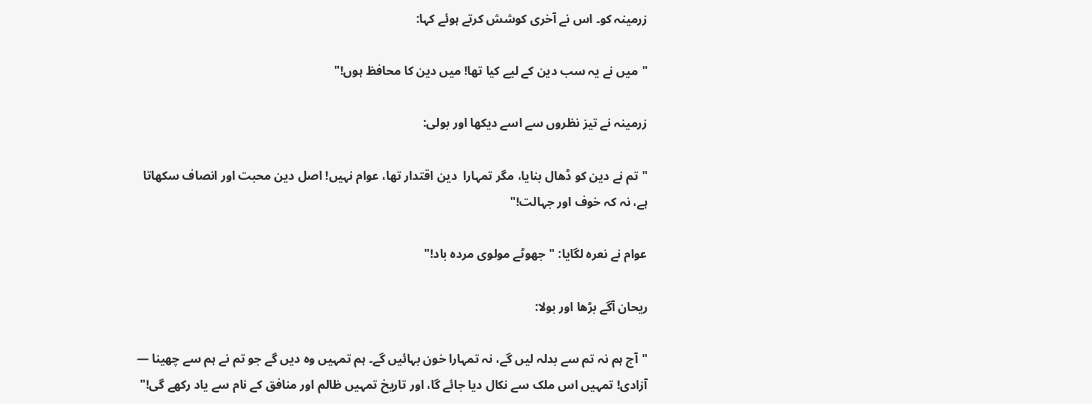زرمینہ کو۔ اس نے آخری کوشش کرتے ہوئے کہا:

"میں نے یہ سب دین کے لیے کیا تھا! میں دین کا محافظ ہوں!"

زرمینہ نے تیز نظروں سے اسے دیکھا اور بولی:

"تم نے دین کو ڈھال بنایا، مگر تمہارا  دین اقتدار تھا، عوام نہیں! اصل دین محبت اور انصاف سکھاتا ہے، نہ کہ خوف اور جہالت!"

عوام نے نعرہ لگایا: "جھوٹے مولوی مردہ باد!"

ریحان آگے بڑھا اور بولا:

"آج ہم نہ تم سے بدلہ لیں گے، نہ تمہارا خون بہائیں گے۔ ہم تمہیں وہ دیں گے جو تم نے ہم سے چھینا — آزادی! تمہیں اس ملک سے نکال دیا جائے گا، اور تاریخ تمہیں ظالم اور منافق کے نام سے یاد رکھے گی!"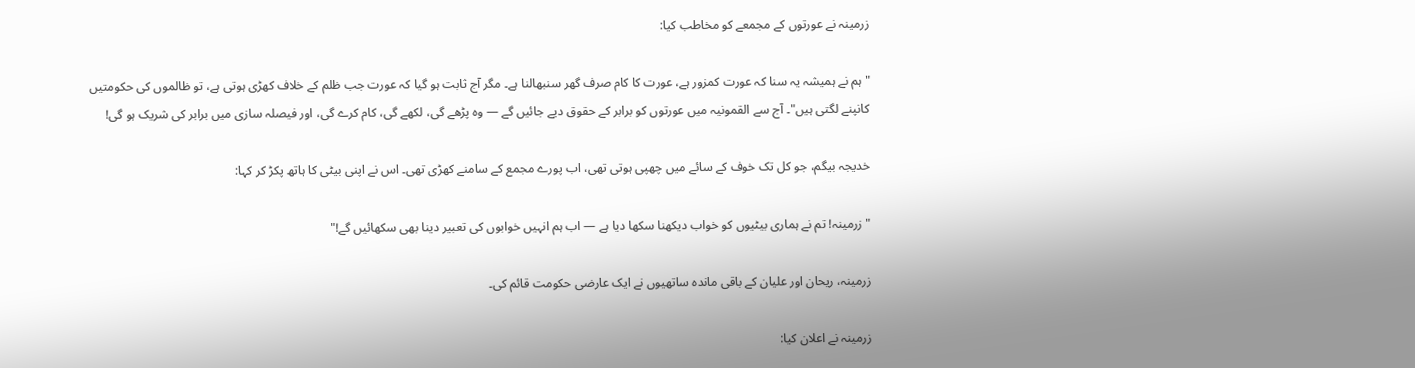زرمینہ نے عورتوں کے مجمعے کو مخاطب کیا:

"ہم نے ہمیشہ یہ سنا کہ عورت کمزور ہے، عورت کا کام صرف گھر سنبھالنا ہے۔ مگر آج ثابت ہو گیا کہ عورت جب ظلم کے خلاف کھڑی ہوتی ہے، تو ظالموں کی حکومتیں کانپنے لگتی ہیں"۔ آج سے القمونیہ میں عورتوں کو برابر کے حقوق دیے جائیں گے — وہ پڑھے گی، لکھے گی، کام کرے گی، اور فیصلہ سازی میں برابر کی شریک ہو گی!

خدیجہ بیگم، جو کل تک خوف کے سائے میں چھپی ہوتی تھی، اب پورے مجمع کے سامنے کھڑی تھی۔ اس نے اپنی بیٹی کا ہاتھ پکڑ کر کہا:

"زرمینہ! تم نے ہماری بیٹیوں کو خواب دیکھنا سکھا دیا ہے — اب ہم انہیں خوابوں کی تعبیر دینا بھی سکھائیں گے!"

زرمینہ، ریحان اور علیان کے باقی ماندہ ساتھیوں نے ایک عارضی حکومت قائم کی۔

زرمینہ نے اعلان کیا: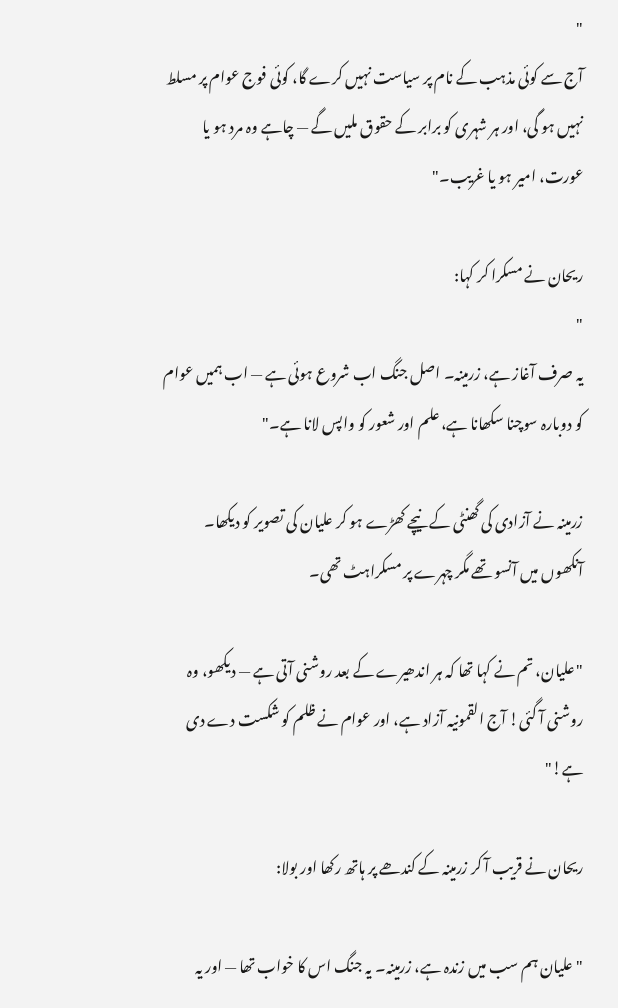"
آج سے کوئی مذہب کے نام پر سیاست نہیں کرے گا، کوئی فوج عوام پر مسلط نہیں ہو گی، اور ہر شہری کو برابر کے حقوق ملیں گے — چاہے وہ مرد ہو یا عورت، امیر ہو یا غریب۔"

ریحان نے مسکرا کر کہا:
"
یہ صرف آغاز ہے، زرمینہ۔ اصل جنگ اب شروع ہوئی ہے — اب ہمیں عوام کو دوبارہ سوچنا سکھانا ہے، علم اور شعور کو واپس لانا ہے۔"

زرمینہ نے آزادی کی گھنٹی کے نیچے کھڑے ہو کر علیان کی تصویر کو دیکھا۔ آنکھوں میں آنسو تھے مگر چہرے پر مسکراہٹ تھی۔

"علیان، تم نے کہا تھا کہ ہر اندھیرے کے بعد روشنی آتی ہے — دیکھو، وہ روشنی آ گئی! آج القمونیہ آزاد ہے، اور عوام نے ظلم کو شکست دے دی ہے!"

ریحان نے قریب آ کر زرمینہ کے کندھے پر ہاتھ رکھا اور بولا:

"علیان ہم سب میں زندہ ہے، زرمینہ۔ یہ جنگ اس کا خواب تھا — اور یہ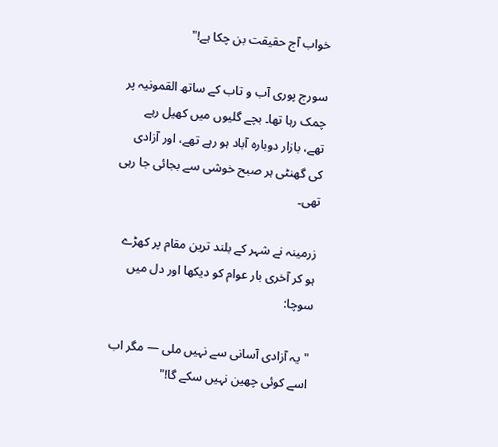خواب آج حقیقت بن چکا ہے!"

سورج پوری آب و تاب کے ساتھ القمونیہ پر چمک رہا تھا۔ بچے گلیوں میں کھیل رہے تھے، بازار دوبارہ آباد ہو رہے تھے، اور آزادی کی گھنٹی ہر صبح خوشی سے بجائی جا رہی تھی۔

زرمینہ نے شہر کے بلند ترین مقام پر کھڑے ہو کر آخری بار عوام کو دیکھا اور دل میں سوچا:

"یہ آزادی آسانی سے نہیں ملی — مگر اب اسے کوئی چھین نہیں سکے گا!"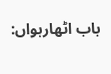باب اٹھارہواں: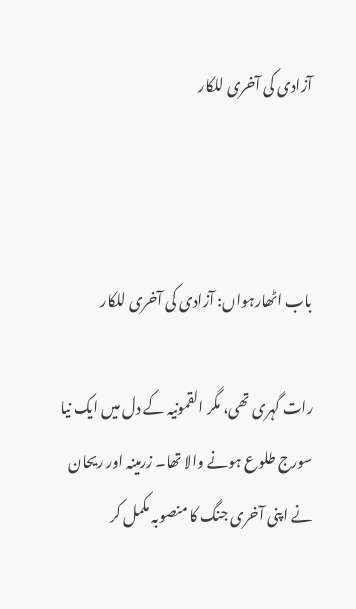آزادی کی آخری للکار



باب اٹھارہواں: آزادی کی آخری للکار

رات گہری تھی، مگر القمونیہ کے دل میں ایک نیا سورج طلوع ہونے والا تھا۔ زرمینہ اور ریحان نے اپنی آخری جنگ کا منصوبہ مکمل کر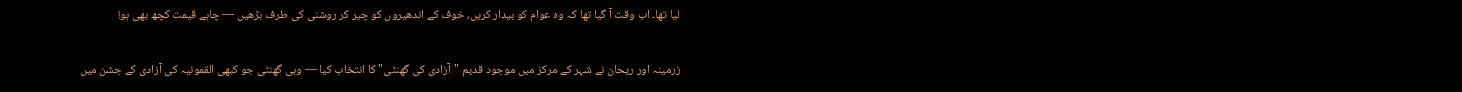لیا تھا۔ اب وقت آ گیا تھا کہ وہ عوام کو بیدار کریں، خوف کے اندھیروں کو چیر کر روشنی کی طرف بڑھیں — چاہے قیمت کچھ بھی ہو!

زرمینہ اور ریحان نے شہر کے مرکز میں موجود قدیم "آزادی کی گھنٹی" کا انتخاب کیا — وہی گھنٹی جو کبھی القمونیہ کی آزادی کے جشن میں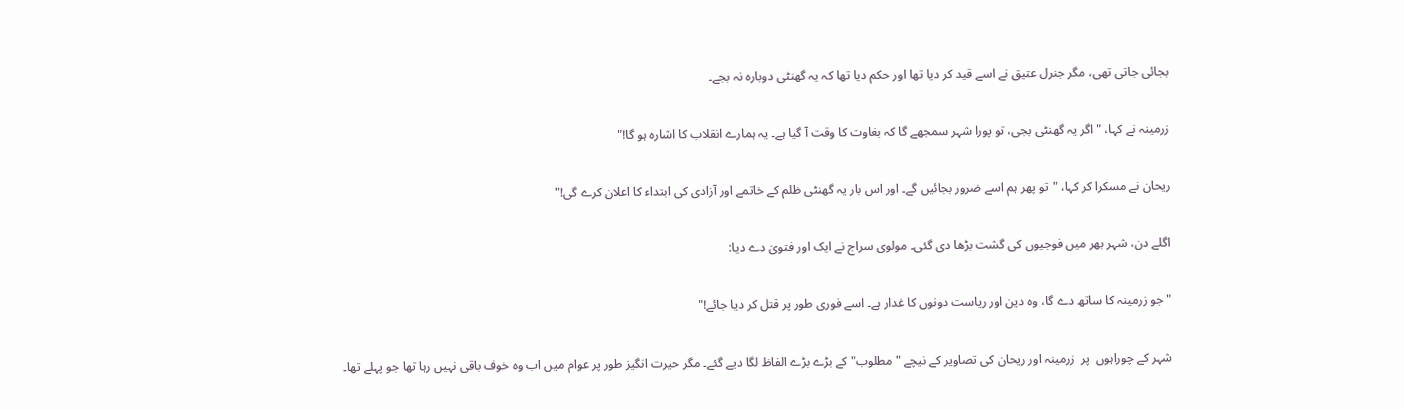بجائی جاتی تھی، مگر جنرل عتیق نے اسے قید کر دیا تھا اور حکم دیا تھا کہ یہ گھنٹی دوبارہ نہ بجے۔

زرمینہ نے کہا، "اگر یہ گھنٹی بجی، تو پورا شہر سمجھے گا کہ بغاوت کا وقت آ گیا ہے۔ یہ ہمارے انقلاب کا اشارہ ہو گا!"

ریحان نے مسکرا کر کہا، "تو پھر ہم اسے ضرور بجائیں گے۔ اور اس بار یہ گھنٹی ظلم کے خاتمے اور آزادی کی ابتداء کا اعلان کرے گی!"

اگلے دن، شہر بھر میں فوجیوں کی گشت بڑھا دی گئی۔ مولوی سراج نے ایک اور فتویٰ دے دیا:

"جو زرمینہ کا ساتھ دے گا، وہ دین اور ریاست دونوں کا غدار ہے۔ اسے فوری طور پر قتل کر دیا جائے!"

شہر کے چوراہوں  پر  زرمینہ اور ریحان کی تصاویر کے نیچے "مطلوب" کے بڑے بڑے الفاظ لگا دیے گئے۔ مگر حیرت انگیز طور پر عوام میں اب وہ خوف باقی نہیں رہا تھا جو پہلے تھا۔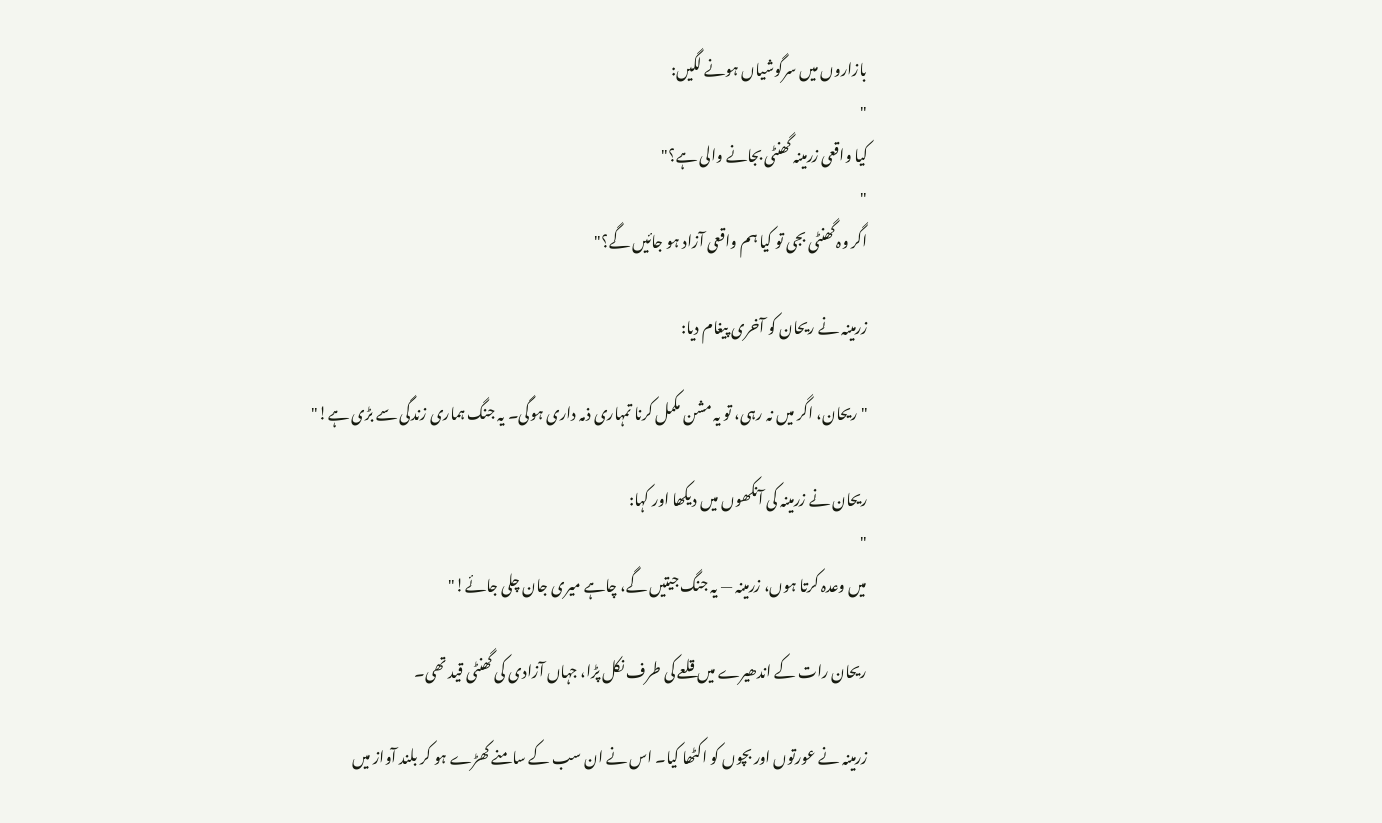بازاروں میں سرگوشیاں ہونے لگیں:
"
کیا واقعی زرمینہ گھنٹی بجانے والی ہے؟"
"
اگر وہ گھنٹی بجی تو کیا ہم واقعی آزاد ہو جائیں گے؟"

زرمینہ نے ریحان کو آخری پیغام دیا:

"ریحان، اگر میں نہ رہی، تو یہ مشن مکمل کرنا تمہاری ذمہ داری ہوگی۔ یہ جنگ ہماری زندگی سے بڑی ہے!"

ریحان نے زرمینہ کی آنکھوں میں دیکھا اور کہا:
"
میں وعدہ کرتا ہوں، زرمینہ — یہ جنگ جیتیں گے، چاہے میری جان چلی جائے!"

ریحان رات کے اندھیرے میں قلعے کی طرف نکل پڑا، جہاں آزادی کی گھنٹی قید تھی۔

زرمینہ نے عورتوں اور بچوں کو اکٹھا کیا۔ اس نے ان سب کے سامنے کھڑے ہو کر بلند آواز میں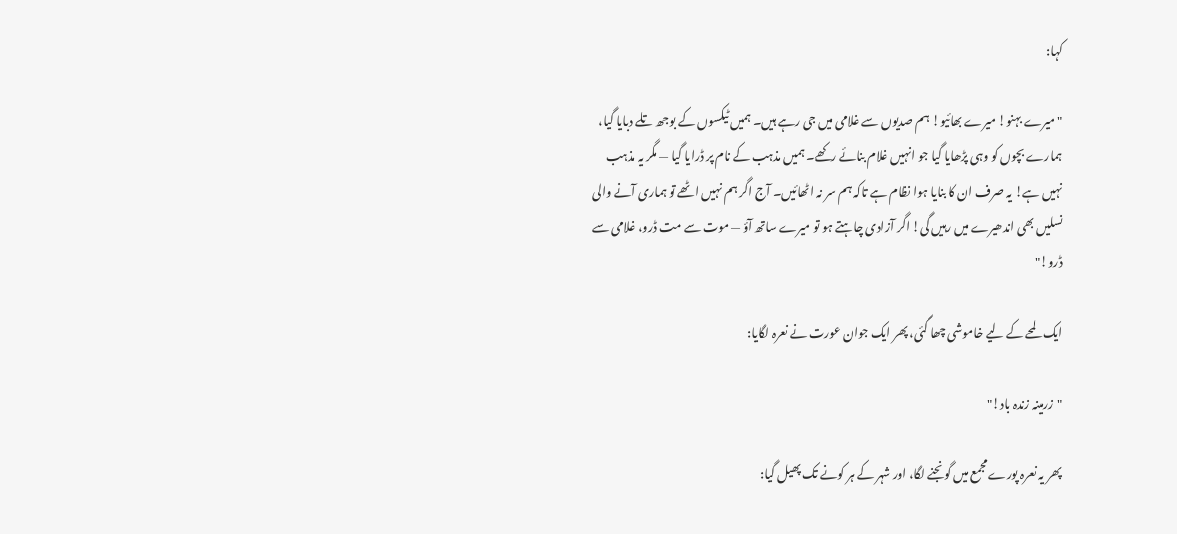کہا:

"میرے بہنو! میرے بھائیو! ہم صدیوں سے غلامی میں جی رہے ہیں۔ ہمیں ٹیکسوں کے بوجھ تلے دبایا گیا، ہمارے بچوں کو وہی پڑھایا گیا جو انہیں غلام بنائے رکھے۔ ہمیں مذہب کے نام پر ڈرایا گیا — مگر یہ مذہب نہیں ہے! یہ صرف ان کا بنایا ہوا نظام ہے تاکہ ہم سر نہ اٹھائیں۔ آج اگر ہم نہیں اٹھے تو ہماری آنے والی نسلیں بھی اندھیرے میں رہیں گی! اگر آزادی چاہتے ہو تو میرے ساتھ آؤ — موت سے مت ڈرو، غلامی سے ڈرو!"

ایک لمحے کے لیے خاموشی چھا گئی، پھر ایک جوان عورت نے نعرہ لگایا:

"زرمینہ زندہ باد!"

پھر یہ نعرہ پورے مجمع میں گونجنے لگا، اور شہر کے ہر کونے تک پھیل گیا: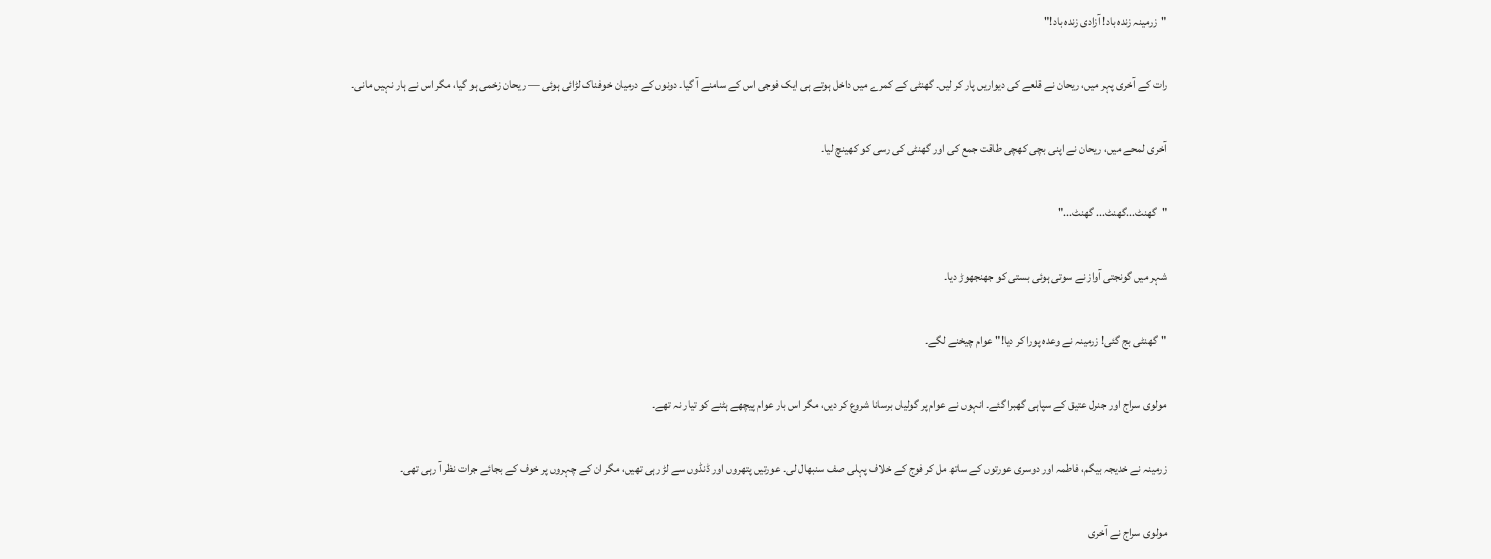"زرمینہ زندہ باد! آزادی زندہ باد!"

رات کے آخری پہر میں، ریحان نے قلعے کی دیواریں پار کر لیں۔ گھنٹی کے کمرے میں داخل ہوتے ہی ایک فوجی اس کے سامنے آ گیا۔ دونوں کے درمیان خوفناک لڑائی ہوئی — ریحان زخمی ہو گیا، مگر اس نے ہار نہیں مانی۔

آخری لمحے میں، ریحان نے اپنی بچی کھچی طاقت جمع کی اور گھنٹی کی رسی کو کھینچ لیا۔

"گھنٹ...گھنٹ... گھنٹ..."

شہر میں گونجتی آواز نے سوتی ہوئی بستی کو جھنجھوڑ دیا۔

"گھنٹی بج گئی! زرمینہ نے وعدہ پورا کر دیا!" عوام چیخنے لگے۔

مولوی سراج اور جنرل عتیق کے سپاہی گھبرا گئے۔ انہوں نے عوام پر گولیاں برسانا شروع کر دیں، مگر اس بار عوام پیچھے ہٹنے کو تیار نہ تھے۔

زرمینہ نے خدیجہ بیگم، فاطمہ اور دوسری عورتوں کے ساتھ مل کر فوج کے خلاف پہلی صف سنبھال لی۔ عورتیں پتھروں اور ڈنڈوں سے لڑ رہی تھیں، مگر ان کے چہروں پر خوف کے بجائے جرات نظر آ رہی تھی۔

مولوی سراج نے آخری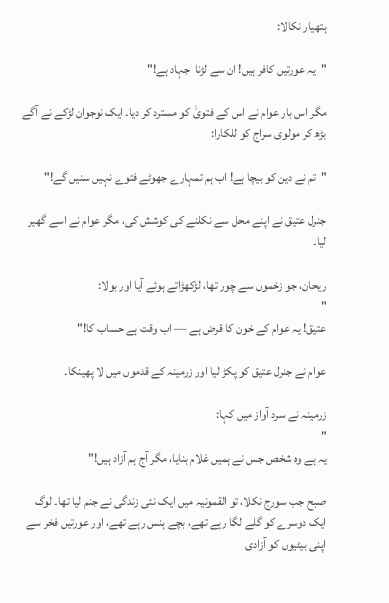ہتھیار نکالا:

"یہ عورتیں کافر ہیں! ان سے لڑنا  جہاد ہے!"

مگر اس بار عوام نے اس کے فتویٰ کو مسترد کر دیا۔ ایک نوجوان لڑکے نے آگے بڑھ کر مولوی سراج کو للکارا:

"تم نے دین کو بیچا ہے! اب ہم تمہارے جھوٹے فتوے نہیں سنیں گے!"

جنرل عتیق نے اپنے محل سے نکلنے کی کوشش کی، مگر عوام نے اسے گھیر لیا۔

ریحان، جو زخموں سے چور تھا، لڑکھڑاتے ہوئے آیا اور بولا:
"
عتیق! یہ عوام کے خون کا قرض ہے — اب وقت ہے حساب کا!"

عوام نے جنرل عتیق کو پکڑ لیا اور زرمینہ کے قدموں میں لا پھینکا۔

زرمینہ نے سرد آواز میں کہا:
"
یہ ہے وہ شخص جس نے ہمیں غلام بنایا، مگر آج ہم آزاد ہیں!"

صبح جب سورج نکلا، تو القمونیہ میں ایک نئی زندگی نے جنم لیا تھا۔ لوگ ایک دوسرے کو گلے لگا رہے تھے، بچے ہنس رہے تھے، اور عورتیں فخر سے اپنی بیٹیوں کو آزادی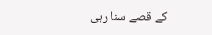کے قصے سنا رہی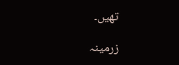تھیں۔

زرمینہ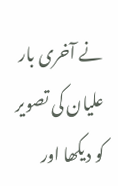نے آخری بار علیان کی تصویر کو دیکھا اور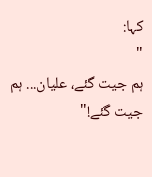کہا:
"
ہم جیت گئے، علیان... ہم جیت گئے!"